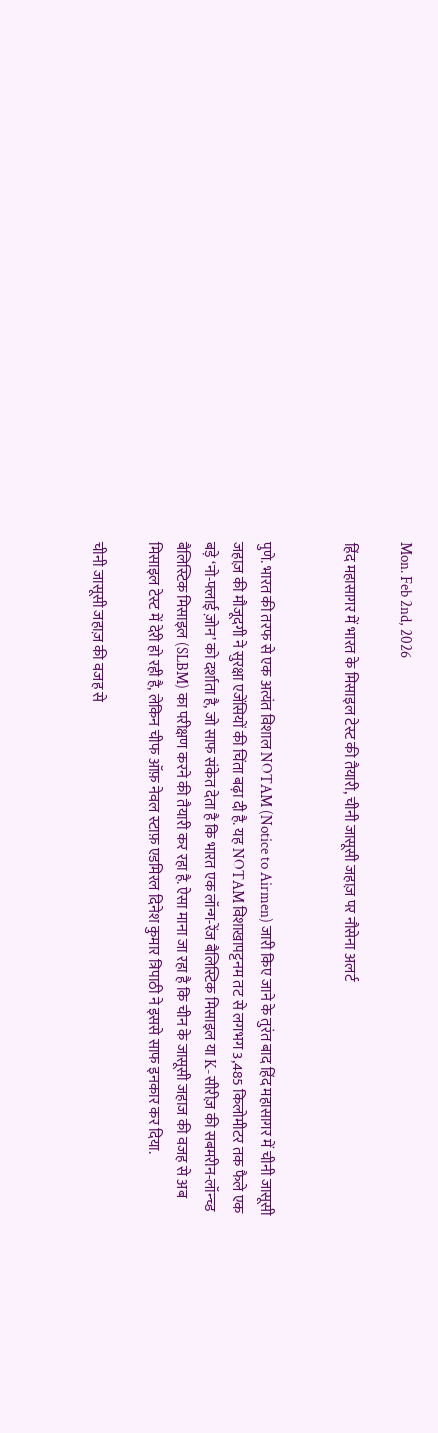Mon. Feb 2nd, 2026

हिंद महासागर में भारत के मिसाइल टेस्ट की तैयारी, चीनी जासूसी जहाज़ पर नौसेना अलर्ट


पुणे. भारत की तरफ से एक अत्यंत विशाल NOTAM (Notice to Airmen) जारी किए जाने के तुरंत बाद हिंद महासागर में चीनी जासूसी जहाज़ की मौजूदगी ने सुरक्षा एजेंसियों की चिंता बढ़ा दी है. यह NOTAM विशाखापट्टनम तट से लगभग 3,485 किलोमीटर तक फैले एक बड़े ‘नो-फ्लाई ज़ोन’ को दर्शाता है, जो साफ संकेत देता है कि भारत एक लॉन्ग-रेंज बैलिस्टिक मिसाइल या K-सीरीज़ की सबमरीन-लॉन्च्ड बैलिस्टिक मिसाइल (SLBM) का परीक्षण करने की तैयारी कर रहा है. ऐसा माना जा रहा है कि चीन के जासूसी जहाज की वजह से अब मिसाइल टेस्ट में देरी हो रही है, लेकिन चीफ ऑफ़ नेवल स्टाफ़ एडमिरल दिनेश कुमार त्रिपाठी ने इससे साफ इनकार कर दिया.

चीनी जासूसी जहाज़ की वजह से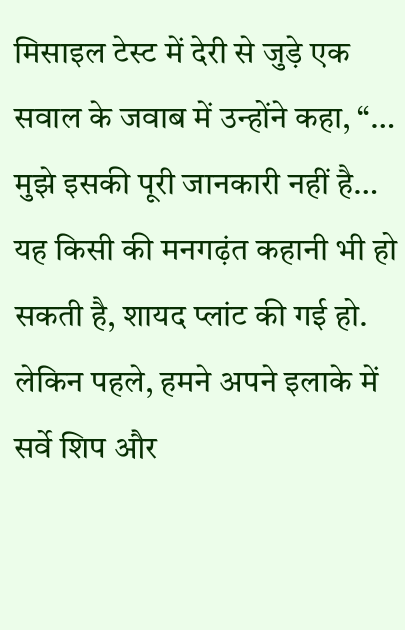मिसाइल टेस्ट में देरी से जुड़े एक सवाल के जवाब में उन्होंने कहा, “… मुझे इसकी पूरी जानकारी नहीं है… यह किसी की मनगढ़ंत कहानी भी हो सकती है, शायद प्लांट की गई हो. लेकिन पहले, हमने अपने इलाके में सर्वे शिप और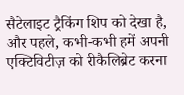सैटेलाइट ट्रैकिंग शिप को देखा है, और पहले, कभी-कभी हमें अपनी एक्टिविटीज़ को रीकैलिब्रेट करना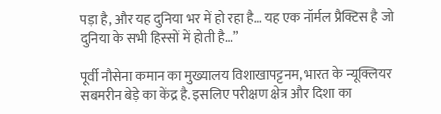पड़ा है, और यह दुनिया भर में हो रहा है… यह एक नॉर्मल प्रैक्टिस है जो दुनिया के सभी हिस्सों में होती है…”

पूर्वी नौसेना कमान का मुख्यालय विशाखापट्टनम, भारत के न्यूक्लियर सबमरीन बेड़े का केंद्र है. इसलिए परीक्षण क्षेत्र और दिशा का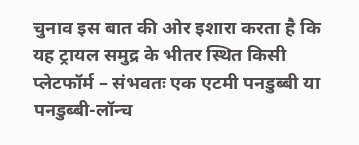चुनाव इस बात की ओर इशारा करता है कि यह ट्रायल समुद्र के भीतर स्थित किसी प्लेटफॉर्म – संभवतः एक एटमी पनडुब्बी या पनडुब्बी-लॉन्च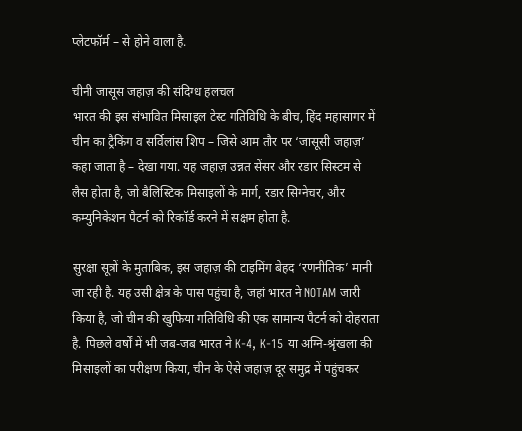प्लेटफॉर्म – से होने वाला है.

चीनी जासूस जहाज़ की संदिग्ध हलचल
भारत की इस संभावित मिसाइल टेस्ट गतिविधि के बीच, हिंद महासागर में चीन का ट्रैकिंग व सर्विलांस शिप – जिसे आम तौर पर ‘जासूसी जहाज़’ कहा जाता है – देखा गया. यह जहाज़ उन्नत सेंसर और रडार सिस्टम से लैस होता है, जो बैलिस्टिक मिसाइलों के मार्ग, रडार सिग्नेचर, और कम्युनिकेशन पैटर्न को रिकॉर्ड करने में सक्षम होता है.

सुरक्षा सूत्रों के मुताबिक, इस जहाज़ की टाइमिंग बेहद ‘रणनीतिक’ मानी जा रही है. यह उसी क्षेत्र के पास पहुंचा है, जहां भारत ने NOTAM जारी किया है, जो चीन की खुफिया गतिविधि की एक सामान्य पैटर्न को दोहराता है. पिछले वर्षों में भी जब-जब भारत ने K-4, K-15 या अग्नि-श्रृंखला की मिसाइलों का परीक्षण किया, चीन के ऐसे जहाज़ दूर समुद्र में पहुंचकर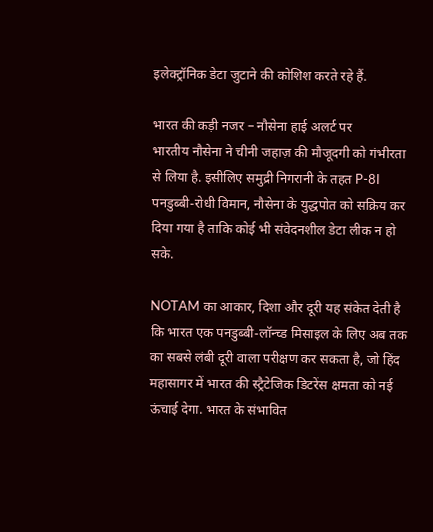इलेक्ट्रॉनिक डेटा जुटाने की कोशिश करते रहे हैं.

भारत की कड़ी नजर – नौसेना हाई अलर्ट पर
भारतीय नौसेना ने चीनी जहाज़ की मौजूदगी को गंभीरता से लिया है. इसीलिए समुद्री निगरानी के तहत P-8I पनडुब्बी-रोधी विमान, नौसेना के युद्धपोत को सक्रिय कर दिया गया है ताकि कोई भी संवेदनशील डेटा लीक न हो सके.

NOTAM का आकार, दिशा और दूरी यह संकेत देती है कि भारत एक पनडुब्बी-लॉन्च्ड मिसाइल के लिए अब तक का सबसे लंबी दूरी वाला परीक्षण कर सकता है, जो हिंद महासागर में भारत की स्ट्रैटेजिक डिटरेंस क्षमता को नई ऊंचाई देगा. भारत के संभावित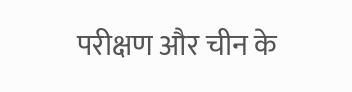परीक्षण और चीन के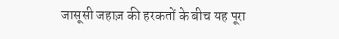जासूसी जहाज़ की हरकतों के बीच यह पूरा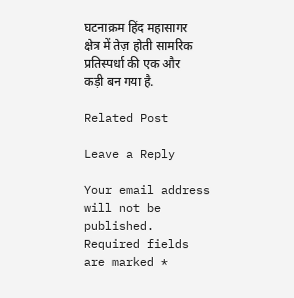घटनाक्रम हिंद महासागर क्षेत्र में तेज़ होती सामरिक प्रतिस्पर्धा की एक और कड़ी बन गया है.

Related Post

Leave a Reply

Your email address will not be published. Required fields are marked *